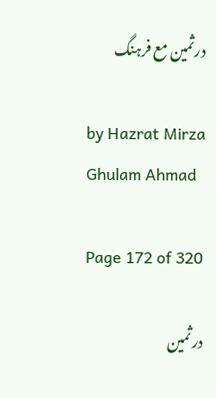درثمین مع فرہنگ

by Hazrat Mirza Ghulam Ahmad

Page 172 of 320

درثمین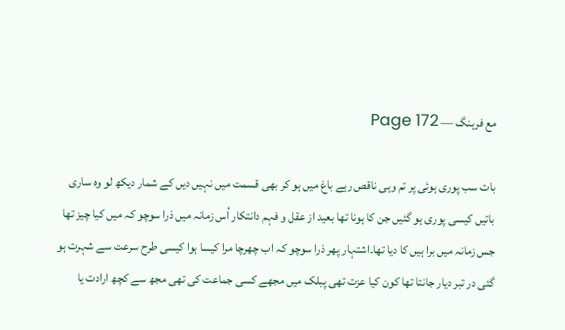مع فرہنگ — Page 172

بات سب پوری ہوئی پر تم وہی ناقص رہے باغ میں ہو کر بھی قسمت میں نہیں دیں کے شمار دیکھ لو وہ ساری باتیں کیسی پوری ہو گئیں جن کا ہونا تھا بعید از عقل و فہم دانتکار اُس زمانہ میں ذرا سوچو کہ میں کیا چیز تھا جس زمانہ میں برا ہیں کا دیا تھا۔اشتہار پھر ذرا سوچو کہ اب چھرچا مرا کیسا ہوا کیسی طرح سرعت سے شہرت ہو گئی در تبر دیار جانتا تھا کون کیا عزت تھی پبلک میں مجھے کسی جماعت کی تھی مجھ سے کچھ ارادت یا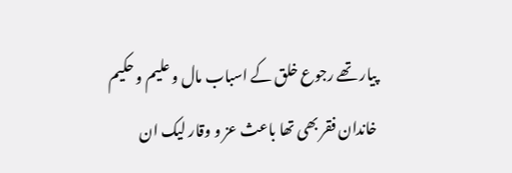پیار تھے رجوع خلق کے اسباب مال و علیم و حکیم خاندان فقر بھی تھا باعث عز و وقار لیک ان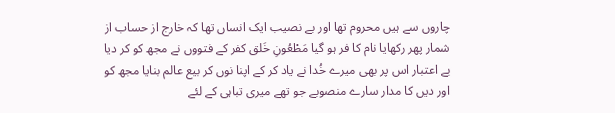چاروں سے ہیں محروم تھا اور بے نصیب ایک انساں تھا کہ خارج از حساب از شمار پھر رکھایا نام کا فر ہو گیا مَطْعُونِ خَلق کفر کے فتووں نے مجھ کو کر دیا بے اعتبار اس پر بھی میرے خُدا نے یاد کر کے اپنا نوں کر بیع عالم بنایا مجھ کو اور دیں کا مدار سارے منصوبے جو تھے میری تباہی کے لئے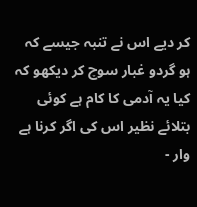کر دیے اس نے تنبہ جیسے کہ ہو گردو غبار سوچ کر دیکھو کہ کیا یہ آدمی کا کام ہے کوئی بتلائے نظیر اس کی اگر کرنا ہے وار -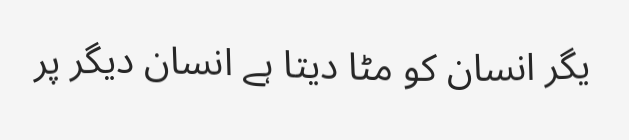یگر انسان کو مٹا دیتا ہے انسان دیگر پر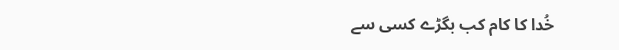خُدا کا کام کب بگڑے کسی سے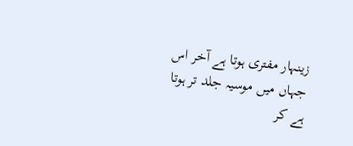زینہار مفتری ہوتا ہے آخر اس جہاں میں موسیہ جلد تر ہوتا ہے کر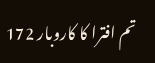تم افترا کا کاروبار 172